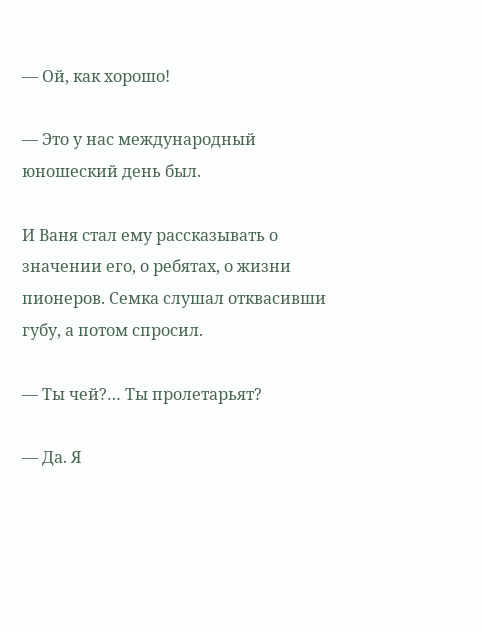— Ой, как хорошо!

— Это у нас международный юношеский день был.

И Ваня стал ему рассказывать о значении его, о ребятах, о жизни пионеров. Семка слушал отквасивши губу, а потом спросил.

— Ты чей?… Ты пролетарьят?

— Да. Я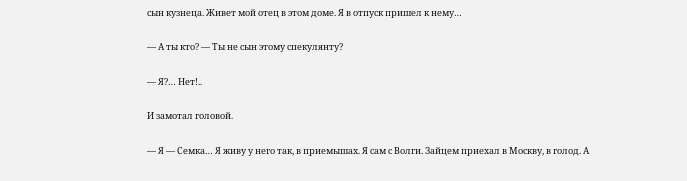сын кузнеца. Живет мой отец в этом доме. Я в отпуск пришел к нему…

— А ты кто? — Ты не сын этому спекулянту?

— Я?… Нет!..

И замотал головой.

— Я — Семка… Я живу у него так, в приемышах. Я сам с Волги. Зайцем приехал в Москву, в голод. А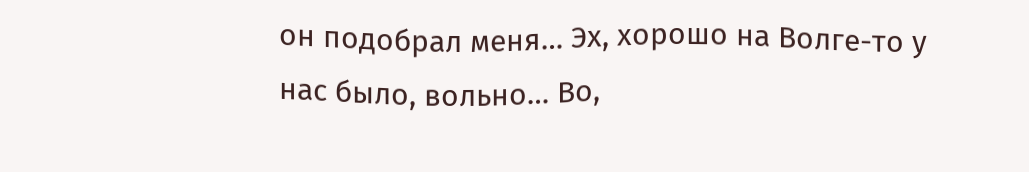он подобрал меня… Эх, хорошо на Волге-то у нас было, вольно… Во,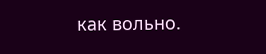как вольно.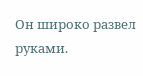Он широко развел руками.